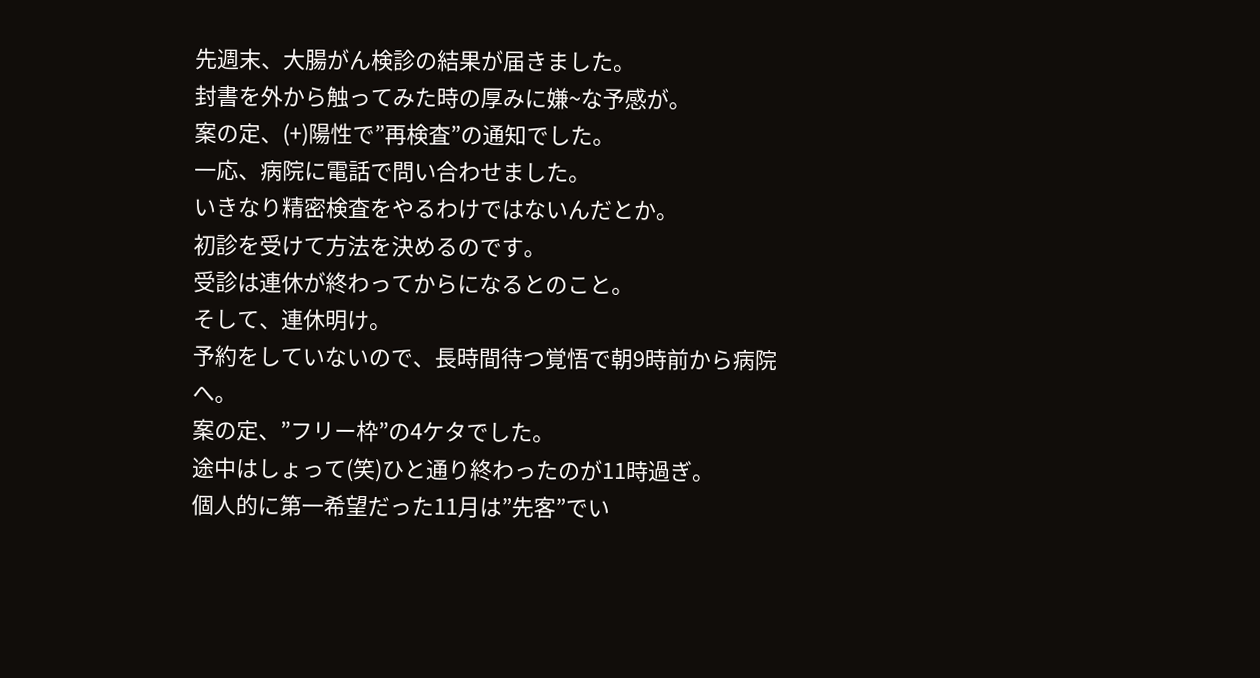先週末、大腸がん検診の結果が届きました。
封書を外から触ってみた時の厚みに嫌~な予感が。
案の定、(+)陽性で”再検査”の通知でした。
一応、病院に電話で問い合わせました。
いきなり精密検査をやるわけではないんだとか。
初診を受けて方法を決めるのです。
受診は連休が終わってからになるとのこと。
そして、連休明け。
予約をしていないので、長時間待つ覚悟で朝9時前から病院へ。
案の定、”フリー枠”の4ケタでした。
途中はしょって(笑)ひと通り終わったのが11時過ぎ。
個人的に第一希望だった11月は”先客”でい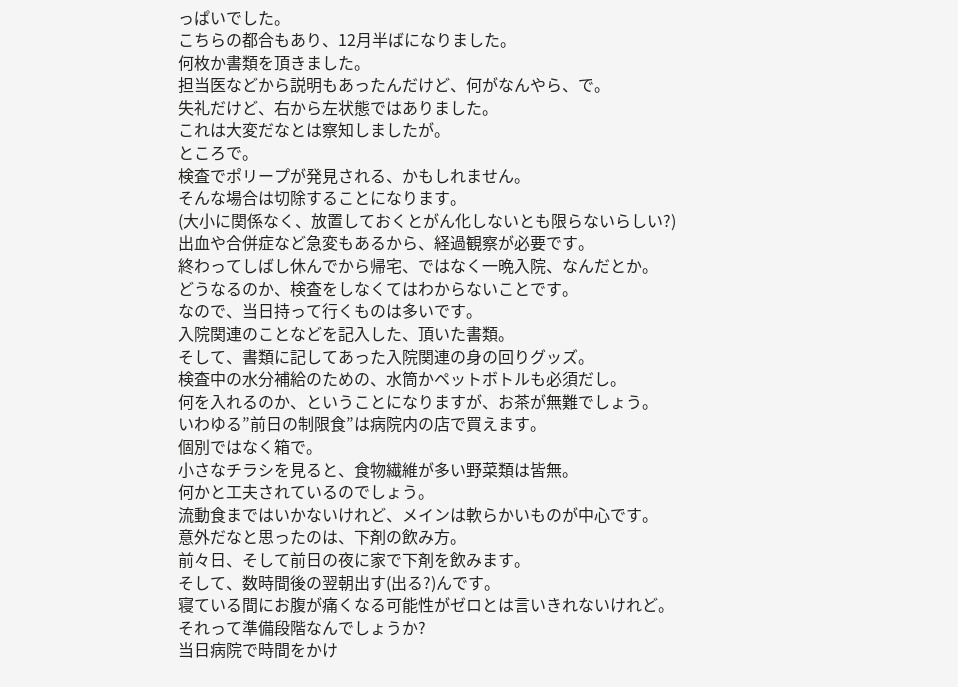っぱいでした。
こちらの都合もあり、12月半ばになりました。
何枚か書類を頂きました。
担当医などから説明もあったんだけど、何がなんやら、で。
失礼だけど、右から左状態ではありました。
これは大変だなとは察知しましたが。
ところで。
検査でポリープが発見される、かもしれません。
そんな場合は切除することになります。
(大小に関係なく、放置しておくとがん化しないとも限らないらしい?)
出血や合併症など急変もあるから、経過観察が必要です。
終わってしばし休んでから帰宅、ではなく一晩入院、なんだとか。
どうなるのか、検査をしなくてはわからないことです。
なので、当日持って行くものは多いです。
入院関連のことなどを記入した、頂いた書類。
そして、書類に記してあった入院関連の身の回りグッズ。
検査中の水分補給のための、水筒かペットボトルも必須だし。
何を入れるのか、ということになりますが、お茶が無難でしょう。
いわゆる”前日の制限食”は病院内の店で買えます。
個別ではなく箱で。
小さなチラシを見ると、食物繊維が多い野菜類は皆無。
何かと工夫されているのでしょう。
流動食まではいかないけれど、メインは軟らかいものが中心です。
意外だなと思ったのは、下剤の飲み方。
前々日、そして前日の夜に家で下剤を飲みます。
そして、数時間後の翌朝出す(出る?)んです。
寝ている間にお腹が痛くなる可能性がゼロとは言いきれないけれど。
それって準備段階なんでしょうか?
当日病院で時間をかけ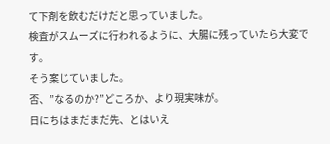て下剤を飲むだけだと思っていました。
検査がスムーズに行われるように、大腸に残っていたら大変です。
そう案じていました。
否、”なるのか?”どころか、より現実味が。
日にちはまだまだ先、とはいえ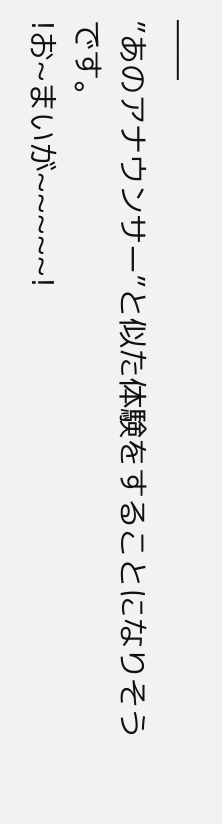――
”あのアナウンサー”と似た体験をすることになりそうです。
!お~まいが~~~~~!